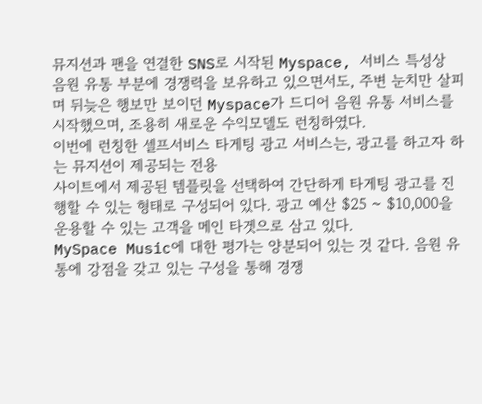뮤지션과 팬을 연결한 SNS로 시작된 Myspace, 서비스 특성상 음원 유통 부분에 경쟁력을 보유하고 있으면서도, 주변 눈치만 살피며 뒤늦은 행보만 보이던 Myspace가 드디어 음원 유통 서비스를 시작했으며, 조용히 새로운 수익모델도 런칭하였다.
이번에 런칭한 셀프서비스 타게팅 광고 서비스는, 광고를 하고자 하는 뮤지션이 제공되는 전용
사이트에서 제공된 템플릿을 선택하여 간단하게 타게팅 광고를 진행할 수 있는 형태로 구성되어 있다. 광고 예산 $25 ~ $10,000을 운용할 수 있는 고객을 메인 타겟으로 삼고 있다.
MySpace Music에 대한 평가는 양분되어 있는 것 같다. 음원 유통에 강점을 갖고 있는 구성을 통해 경쟁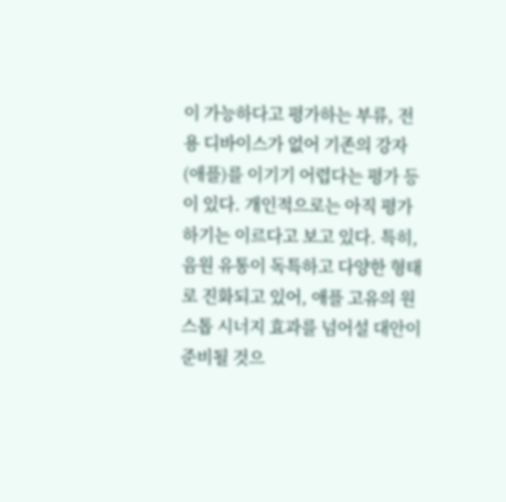이 가능하다고 평가하는 부류, 전용 디바이스가 없어 기존의 강자(애플)를 이기기 어렵다는 평가 등이 있다. 개인적으로는 아직 평가하기는 이르다고 보고 있다. 특히, 음원 유통이 독특하고 다양한 형태로 진화되고 있어, 애플 고유의 원스톱 시너지 효과를 넘어설 대안이 준비될 것으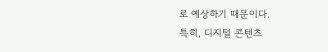로 예상하기 때문이다.
특히, 디지털 콘텐츠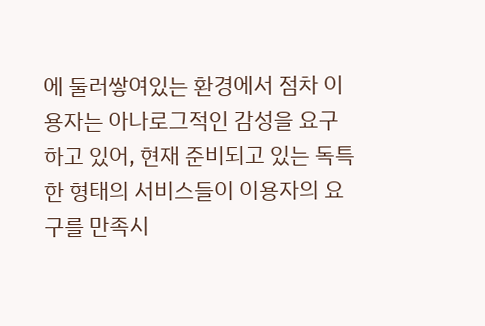에 둘러쌓여있는 환경에서 점차 이용자는 아나로그적인 감성을 요구하고 있어, 현재 준비되고 있는 독특한 형태의 서비스들이 이용자의 요구를 만족시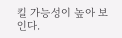킬 가능성이 높아 보인다.